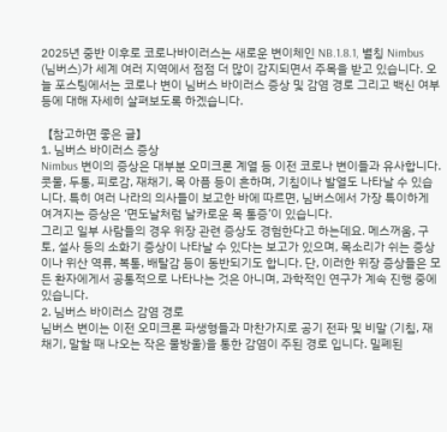2025년 중반 이후로 코로나바이러스는 새로운 변이체인 NB.1.8.1, 별칭 Nimbus (님버스)가 세계 여러 지역에서 점점 더 많이 감지되면서 주목을 받고 있습니다. 오늘 포스팅에서는 코로나 변이 님버스 바이러스 증상 및 감염 경로 그리고 백신 여부 등에 대해 자세히 살펴보도록 하겠습니다.

【참고하면 좋은 글】
1. 님버스 바이러스 증상
Nimbus 변이의 증상은 대부분 오미크론 계열 등 이전 코로나 변이들과 유사합니다. 콧물, 두통, 피로감, 재채기, 목 아픔 등이 흔하며, 기침이나 발열도 나타날 수 있습니다. 특히 여러 나라의 의사들이 보고한 바에 따르면, 님버스에서 가장 특이하게 여겨지는 증상은 ‘면도날처럼 날카로운 목 통증’이 있습니다.
그리고 일부 사람들의 경우 위장 관련 증상도 경험한다고 하는데요. 메스꺼움, 구토, 설사 등의 소화기 증상이 나타날 수 있다는 보고가 있으며, 목소리가 쉬는 증상이나 위산 역류, 복통, 배탈감 등이 동반되기도 합니다. 단, 이러한 위장 증상들은 모든 환자에게서 공통적으로 나타나는 것은 아니며, 과학적인 연구가 계속 진행 중에 있습니다.
2. 님버스 바이러스 감염 경로
님버스 변이는 이전 오미크론 파생형들과 마찬가지로 공기 전파 및 비말 (기침, 재채기, 말할 때 나오는 작은 물방울)을 통한 감염이 주된 경로 입니다. 밀폐된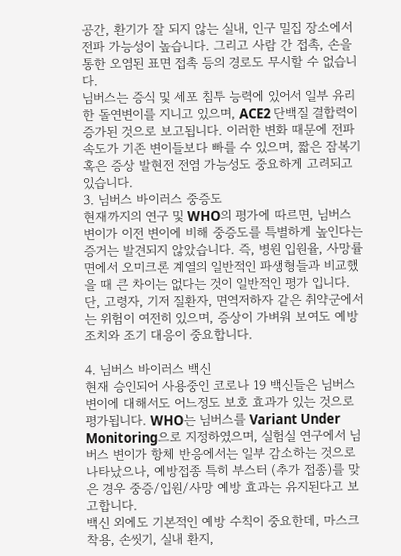공간, 환기가 잘 되지 않는 실내, 인구 밀집 장소에서 전파 가능성이 높습니다. 그리고 사람 간 접촉, 손을 통한 오염된 표면 접촉 등의 경로도 무시할 수 없습니다.
님버스는 증식 및 세포 침투 능력에 있어서 일부 유리한 돌연변이를 지니고 있으며, ACE2 단백질 결합력이 증가된 것으로 보고됩니다. 이러한 변화 때문에 전파 속도가 기존 변이들보다 빠를 수 있으며, 짧은 잠복기 혹은 증상 발현전 전염 가능성도 중요하게 고려되고 있습니다.
3. 님버스 바이러스 중증도
현재까지의 연구 및 WHO의 평가에 따르면, 님버스 변이가 이전 변이에 비해 중증도를 특별하게 높인다는 증거는 발견되지 않았습니다. 즉, 병원 입원율, 사망률 면에서 오미크론 계열의 일반적인 파생형들과 비교했을 때 큰 차이는 없다는 것이 일반적인 평가 입니다.
단, 고령자, 기저 질환자, 면역저하자 같은 취약군에서는 위험이 여전히 있으며, 증상이 가벼워 보여도 예방 조치와 조기 대응이 중요합니다.

4. 님버스 바이러스 백신
현재 승인되어 사용중인 코로나 19 백신들은 님버스 변이에 대해서도 어느정도 보호 효과가 있는 것으로 평가됩니다. WHO는 님버스를 Variant Under Monitoring으로 지정하였으며, 실험실 연구에서 님버스 변이가 항체 반응에서는 일부 감소하는 것으로 나타났으나, 예방접종 특히 부스터 (추가 접종)를 맞은 경우 중증/입원/사망 예방 효과는 유지된다고 보고합니다.
백신 외에도 기본적인 예방 수칙이 중요한데, 마스크 착용, 손씻기, 실내 환지,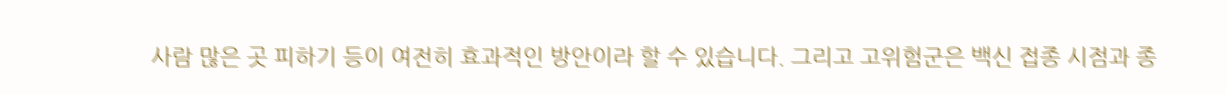사람 많은 곳 피하기 등이 여전히 효과적인 방안이라 할 수 있습니다. 그리고 고위험군은 백신 접종 시점과 종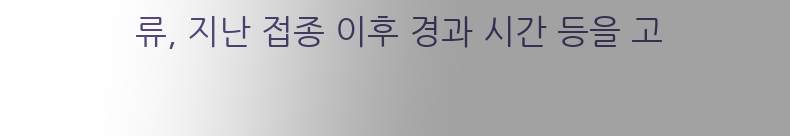류, 지난 접종 이후 경과 시간 등을 고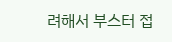려해서 부스터 접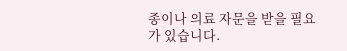종이나 의료 자문을 받을 필요가 있습니다.